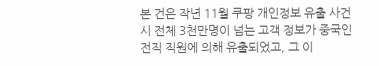본 건은 작년 11월 쿠팡 개인정보 유출 사건 시 전체 3천만명이 넘는 고객 정보가 중국인 전직 직원에 의해 유출되었고, 그 이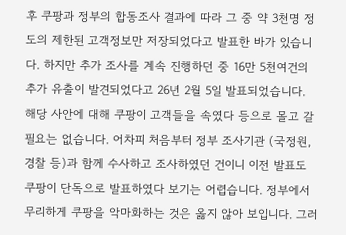후 쿠팡과 정부의 합동조사 결과에 따라 그 중 약 3천명 정도의 제한된 고객정보만 저장되었다고 발표한 바가 있습니다. 하지만 추가 조사를 계속 진행하던 중 16만 5천여건의 추가 유출이 발견되었다고 26년 2월 5일 발표되었습니다.
해당 사안에 대해 쿠팡이 고객들을 속였다 등으로 몰고 갈 필요는 없습니다. 어차피 처음부터 정부 조사기관 (국정원, 경찰 등)과 함께 수사하고 조사하였던 건이니 이전 발표도 쿠팡이 단독으로 발표하였다 보기는 어렵습니다. 정부에서 무리하게 쿠팡을 악마화하는 것은 옳지 않아 보입니다. 그러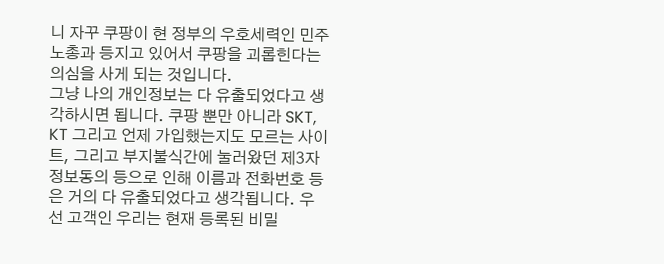니 자꾸 쿠팡이 현 정부의 우호세력인 민주노총과 등지고 있어서 쿠팡을 괴롭힌다는 의심을 사게 되는 것입니다.
그냥 나의 개인정보는 다 유출되었다고 생각하시면 됩니다. 쿠팡 뿐만 아니라 SKT, KT 그리고 언제 가입했는지도 모르는 사이트, 그리고 부지불식간에 눌러왔던 제3자 정보동의 등으로 인해 이름과 전화번호 등은 거의 다 유출되었다고 생각됩니다. 우선 고객인 우리는 현재 등록된 비밀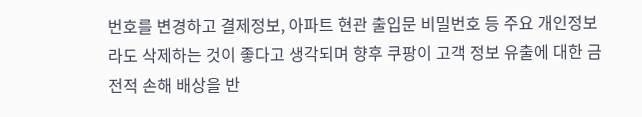번호를 변경하고 결제정보, 아파트 현관 출입문 비밀번호 등 주요 개인정보라도 삭제하는 것이 좋다고 생각되며 향후 쿠팡이 고객 정보 유출에 대한 금전적 손해 배상을 반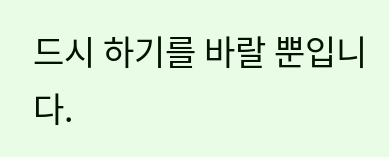드시 하기를 바랄 뿐입니다.